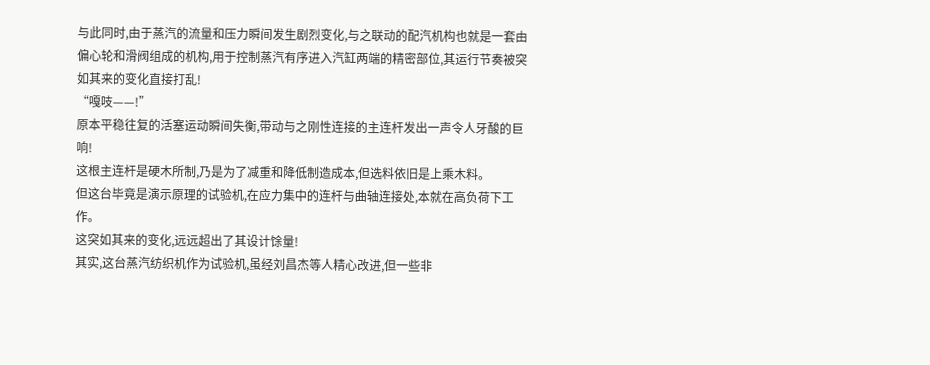与此同时,由于蒸汽的流量和压力瞬间发生剧烈变化,与之联动的配汽机构也就是一套由偏心轮和滑阀组成的机构,用于控制蒸汽有序进入汽缸两端的精密部位,其运行节奏被突如其来的变化直接打乱!
“嘎吱——!”
原本平稳往复的活塞运动瞬间失衡,带动与之刚性连接的主连杆发出一声令人牙酸的巨响!
这根主连杆是硬木所制,乃是为了减重和降低制造成本,但选料依旧是上乘木料。
但这台毕竟是演示原理的试验机,在应力集中的连杆与曲轴连接处,本就在高负荷下工作。
这突如其来的变化,远远超出了其设计馀量!
其实,这台蒸汽纺织机作为试验机,虽经刘昌杰等人精心改进,但一些非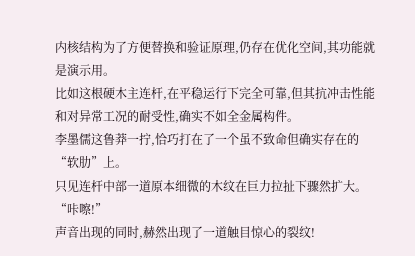内核结构为了方便替换和验证原理,仍存在优化空间,其功能就是演示用。
比如这根硬木主连杆,在平稳运行下完全可靠,但其抗冲击性能和对异常工况的耐受性,确实不如全金属构件。
李墨儒这鲁莽一拧,恰巧打在了一个虽不致命但确实存在的“软肋”上。
只见连杆中部一道原本细微的木纹在巨力拉扯下骤然扩大。
“咔嚓!”
声音出现的同时,赫然出现了一道触目惊心的裂纹!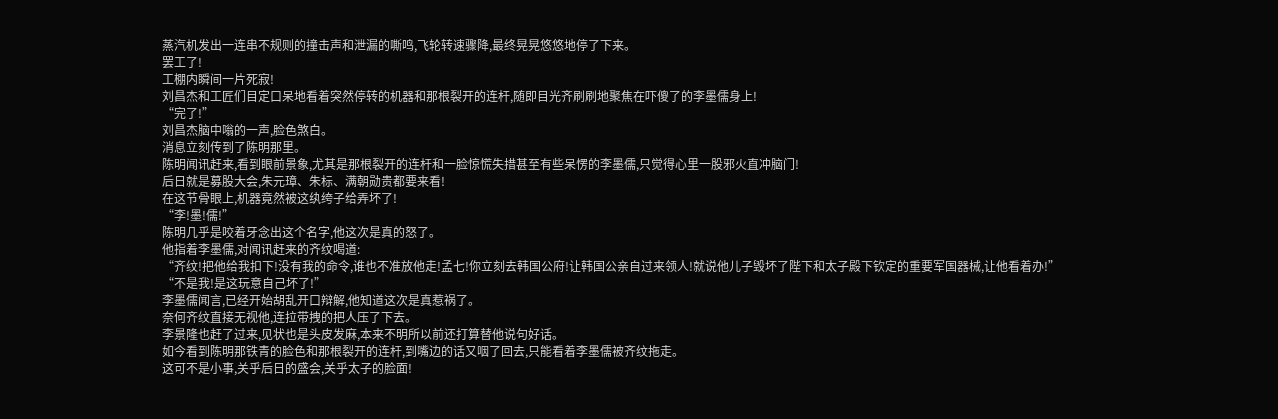蒸汽机发出一连串不规则的撞击声和泄漏的嘶鸣,飞轮转速骤降,最终晃晃悠悠地停了下来。
罢工了!
工棚内瞬间一片死寂!
刘昌杰和工匠们目定口呆地看着突然停转的机器和那根裂开的连杆,随即目光齐刷刷地聚焦在吓傻了的李墨儒身上!
“完了!”
刘昌杰脑中嗡的一声,脸色煞白。
消息立刻传到了陈明那里。
陈明闻讯赶来,看到眼前景象,尤其是那根裂开的连杆和一脸惊慌失措甚至有些呆愣的李墨儒,只觉得心里一股邪火直冲脑门!
后日就是募股大会,朱元璋、朱标、满朝勋贵都要来看!
在这节骨眼上,机器竟然被这纨绔子给弄坏了!
“李!墨!儒!”
陈明几乎是咬着牙念出这个名字,他这次是真的怒了。
他指着李墨儒,对闻讯赶来的齐纹喝道:
“齐纹!把他给我扣下!没有我的命令,谁也不准放他走!孟七!你立刻去韩国公府!让韩国公亲自过来领人!就说他儿子毁坏了陛下和太子殿下钦定的重要军国器械,让他看着办!”
“不是我!是这玩意自己坏了!”
李墨儒闻言,已经开始胡乱开口辩解,他知道这次是真惹祸了。
奈何齐纹直接无视他,连拉带拽的把人压了下去。
李景隆也赶了过来,见状也是头皮发麻,本来不明所以前还打算替他说句好话。
如今看到陈明那铁青的脸色和那根裂开的连杆,到嘴边的话又咽了回去,只能看着李墨儒被齐纹拖走。
这可不是小事,关乎后日的盛会,关乎太子的脸面!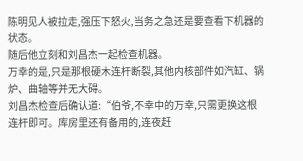陈明见人被拉走,强压下怒火,当务之急还是要查看下机器的状态。
随后他立刻和刘昌杰一起检查机器。
万幸的是,只是那根硬木连杆断裂,其他内核部件如汽缸、锅炉、曲轴等并无大碍。
刘昌杰检查后确认道:“伯爷,不幸中的万幸,只需更换这根连杆即可。库房里还有备用的,连夜赶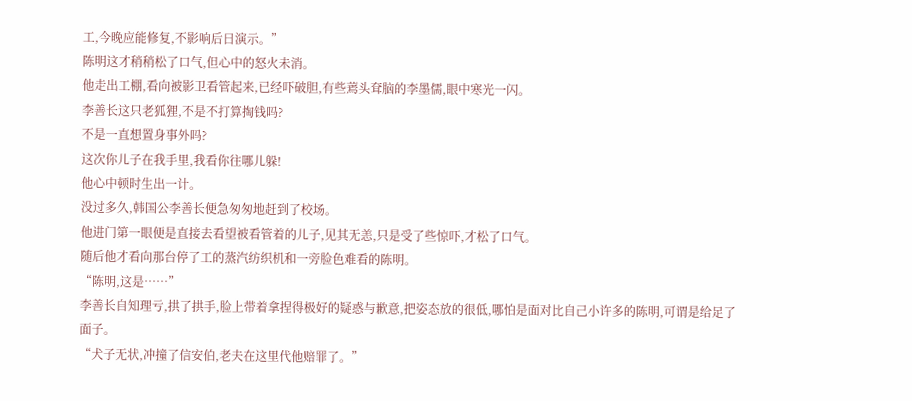工,今晚应能修复,不影响后日演示。”
陈明这才稍稍松了口气,但心中的怒火未消。
他走出工棚,看向被影卫看管起来,已经吓破胆,有些蔫头耷脑的李墨儒,眼中寒光一闪。
李善长这只老狐狸,不是不打算掏钱吗?
不是一直想置身事外吗?
这次你儿子在我手里,我看你往哪儿躲!
他心中顿时生出一计。
没过多久,韩国公李善长便急匆匆地赶到了校场。
他进门第一眼便是直接去看望被看管着的儿子,见其无恙,只是受了些惊吓,才松了口气。
随后他才看向那台停了工的蒸汽纺织机和一旁脸色难看的陈明。
“陈明,这是……”
李善长自知理亏,拱了拱手,脸上带着拿捏得极好的疑惑与歉意,把姿态放的很低,哪怕是面对比自己小许多的陈明,可谓是给足了面子。
“犬子无状,冲撞了信安伯,老夫在这里代他赔罪了。”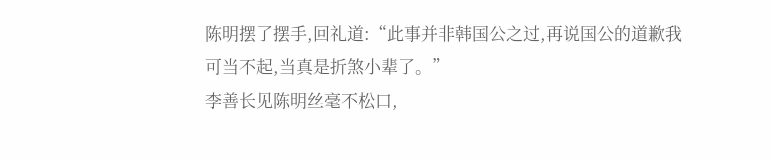陈明摆了摆手,回礼道:“此事并非韩国公之过,再说国公的道歉我可当不起,当真是折煞小辈了。”
李善长见陈明丝毫不松口,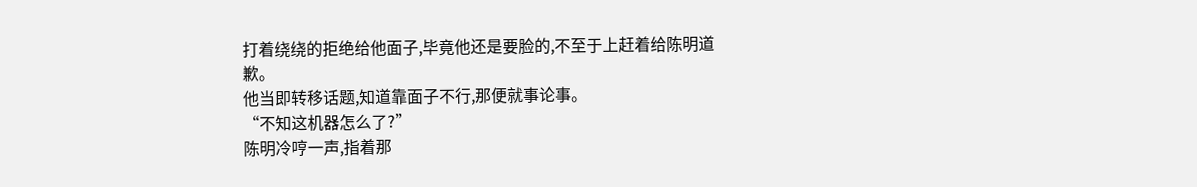打着绕绕的拒绝给他面子,毕竟他还是要脸的,不至于上赶着给陈明道歉。
他当即转移话题,知道靠面子不行,那便就事论事。
“不知这机器怎么了?”
陈明冷哼一声,指着那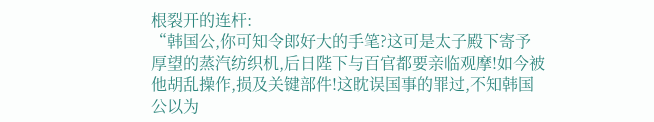根裂开的连杆:
“韩国公,你可知令郎好大的手笔?这可是太子殿下寄予厚望的蒸汽纺织机,后日陛下与百官都要亲临观摩!如今被他胡乱操作,损及关键部件!这眈误国事的罪过,不知韩国公以为